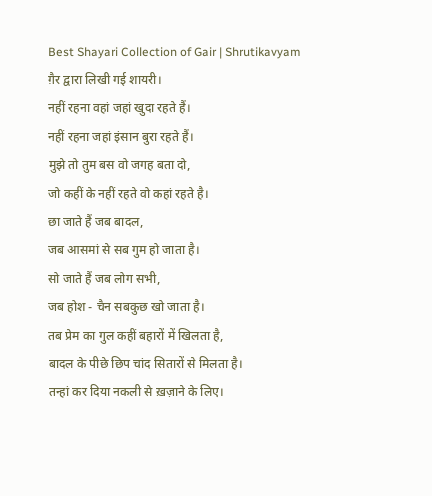Best Shayari Collection of Gair | Shrutikavyam
ग़ैर द्वारा लिखी गई शायरी।
नहीं रहना वहां जहां खुदा रहते हैं।
नहीं रहना जहां इंसान बुरा रहते हैं।
मुझे तो तुम बस वो जगह बता दो,
जो कहीं के नहीं रहते वो कहां रहते है।
छा जाते हैं जब बादल,
जब आसमां से सब गुम हो जाता है।
सो जाते हैं जब लोग सभी,
जब होश - चैन सबकुछ खो जाता है।
तब प्रेम का गुल कहीं बहारों में खिलता है,
बादल के पीछे छिप चांद सितारों से मिलता है।
तन्हां कर दिया नकली से ख़ज़ाने के लिए।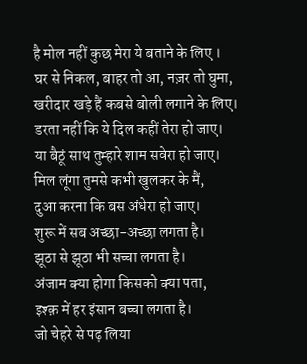है मोल नहीं कुछ मेरा ये बताने के लिए ।
घर से निकल, बाहर तो आ, नज़र तो घुमा,
खरीदार खड़े हैं कबसे बोली लगाने के लिए।
डरता नहीं कि ये दिल कहीं तेरा हो जाए।
या बैठूं साथ तुम्हारे शाम सवेरा हो जाए।
मिल लूंगा तुमसे कभी खुलकर के मैं,
दुआ करना कि बस अंधेरा हो जाए।
शुरू में सब अच्छा-अच्छा लगता है।
झूठा से झूठा भी सच्चा लगता है।
अंजाम क्या होगा किसको क्या पता,
इश्क़ में हर इंसान बच्चा लगता है।
जो चेहरे से पढ़ लिया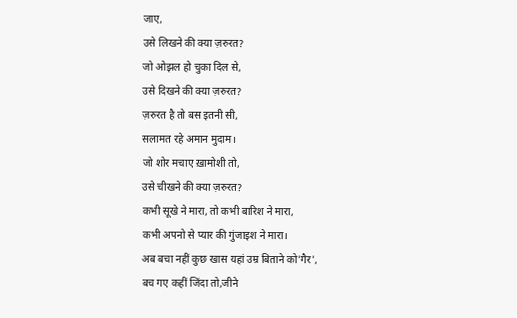जाए,
उसे लिखने की क्या ज़रुरत?
जो ओझल हो चुका दिल से,
उसे दिखने की क्या ज़रुरत?
ज़रुरत है तो बस इतनी सी,
सलामत रहे अमान मुदाम।
जो शोर मचाए ख़ामोशी तो,
उसे चीखने की क्या ज़रुरत?
कभी सूखे ने मारा, तो कभी बारिश ने मारा,
कभी अपनो से प्यार की गुंजाइश ने मारा।
अब बचा नहीं कुछ खास यहां उम्र बिताने को'गैर',
बच गए कहीं जिंदा तो,जीने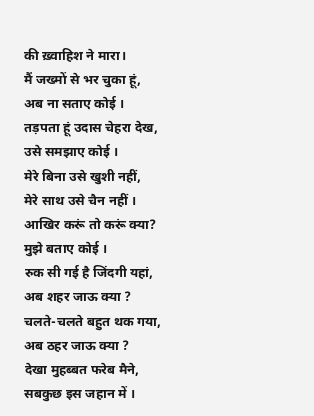की ख़्वाहिश ने मारा।
मैं जख्मों से भर चुका हूं,
अब ना सताए कोई ।
तड़पता हूं उदास चेहरा देख,
उसे समझाए कोई ।
मेरे बिना उसे खुशी नहीं,
मेरे साथ उसे चैन नहीं ।
आखिर करूं तो करूं क्या?
मुझे बताए कोई ।
रुक सी गई है जिंदगी यहां,
अब शहर जाऊ क्या ?
चलते-चलते बहुत थक गया,
अब ठहर जाऊ क्या ?
देखा मुहब्बत फरेब मैने,
सबकुछ इस जहान में ।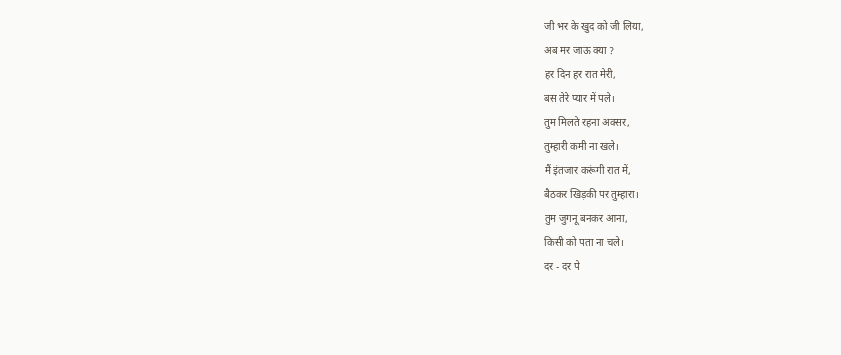जी भर के खुद को जी लिया,
अब मर जाऊ क्या ?
हर दिन हर रात मेरी,
बस तेरे प्यार में पले।
तुम मिलते रहना अक्सर,
तुम्हारी कमी ना खले।
मैं इंतजार करूंगी रात में,
बैठकर खिड़की पर तुम्हारा।
तुम जुगनू बनकर आना,
किसी को पता ना चले।
दर - दर पे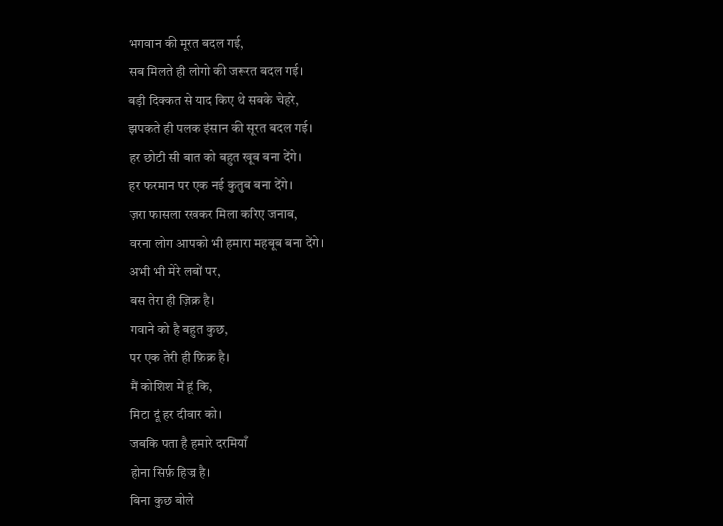भगवान की मूरत बदल गई,
सब मिलते ही लोगो की जरूरत बदल गई।
बड़ी दिक्कत से याद किए थे सबके चेहरे,
झपकते ही पलक इंसान की सूरत बदल गई।
हर छोटी सी बात को बहुत खूब बना देंगे।
हर फरमान पर एक नई कुतुब बना देंगे।
ज़रा फासला रखकर मिला करिए जनाब,
वरना लोग आपको भी हमारा महबूब बना देंगे।
अभी भी मेरे लबों पर,
बस तेरा ही ज़िक्र है।
गवाने को है बहुत कुछ,
पर एक तेरी ही फ़िक्र है।
मैं कोशिश में हूं कि,
मिटा दूं हर दीवार को।
जबकि पता है हमारे दरमियाँ
होना सिर्फ़ हिज्र है।
बिना कुछ बोले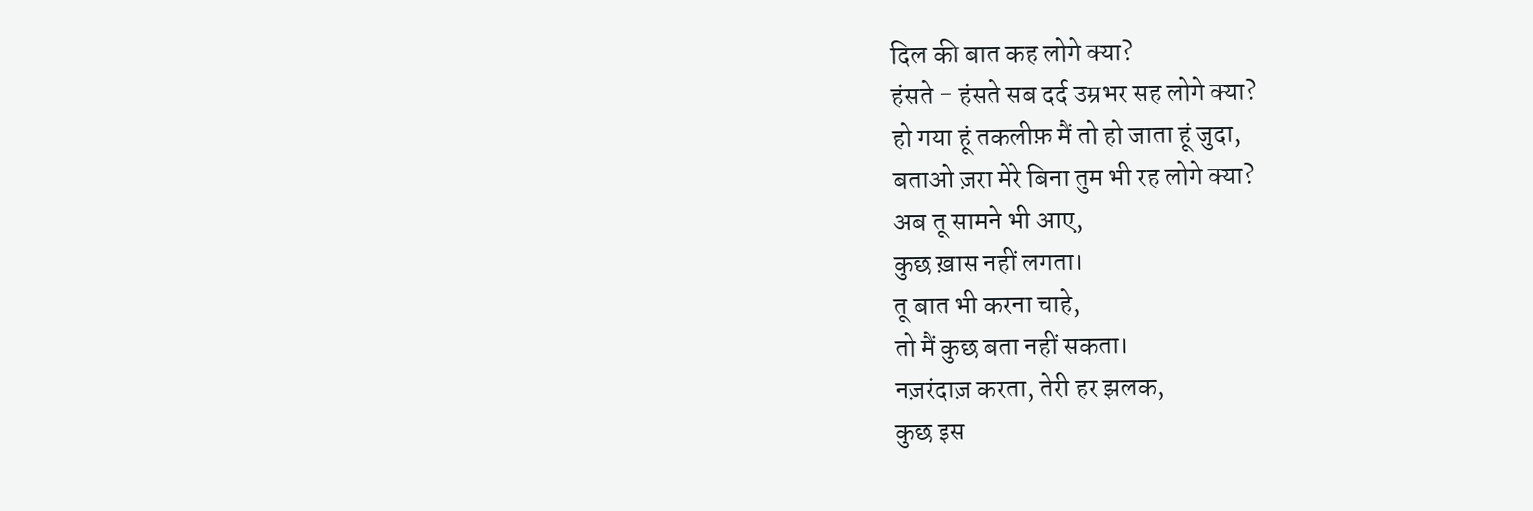दिल की बात कह लोगे क्या?
हंसते - हंसते सब दर्द उम्रभर सह लोगे क्या?
हो गया हूं तकलीफ़ मैं तो हो जाता हूं जुदा,
बताओ ज़रा मेरे बिना तुम भी रह लोगे क्या?
अब तू सामने भी आए,
कुछ ख़ास नहीं लगता।
तू बात भी करना चाहे,
तो मैं कुछ बता नहीं सकता।
नज़रंदाज़ करता, तेरी हर झलक,
कुछ इस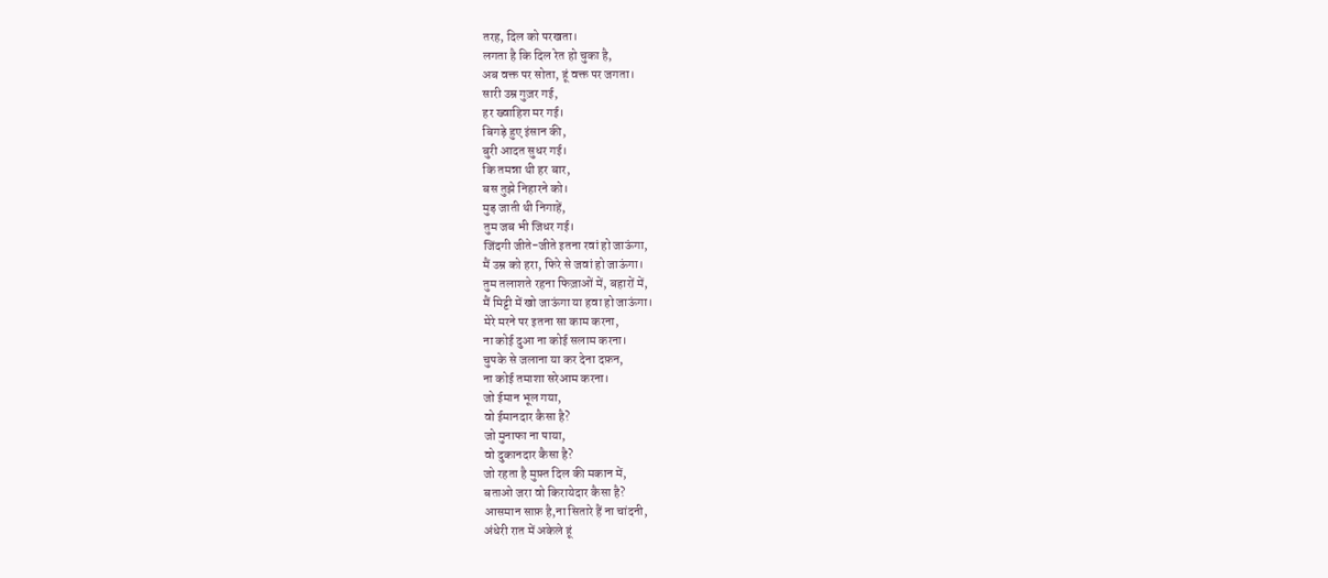तरह, दिल को परखता।
लगता है कि दिल रेत हो चुका है,
अब वक्त पर सोता, हूं वक्त पर जगता।
सारी उम्र गुज़र गई,
हर ख्वाहिश मर गई।
बिगड़े हुए इंसान की,
बुरी आदत सुधर गई।
कि तमन्ना थी हर बार,
बस तुझे निहारने को।
मुड़ जाती थी निगाहें,
तुम जब भी जिधर गई।
जिंदगी जीते-जीते इतना रवां हो जाऊंगा,
मैं उम्र को हरा, फिरे से जवां हो जाऊंगा।
तुम तलाशते रहना फिज़ाओं में, बहारों में,
मैं मिट्टी में खो जाऊंगा या हवा हो जाऊंगा।
मेरे मरने पर इतना सा काम करना,
ना कोई दुआ ना कोई सलाम करना।
चुपके से जलाना या कर देना दफ़न,
ना कोई तमाशा सरेआम करना।
जो ईमान भूल गया,
वो ईमानदार कैसा है?
जो मुनाफा ना पाया,
वो दुकानदार कैसा है?
जो रहता है मुफ़्त दिल की मकान में,
बताओ जरा वो किरायेदार कैसा है?
आसमान साफ़ है,ना सितारे हैं ना चांदनी,
अंधेरी रात में अकेले हूं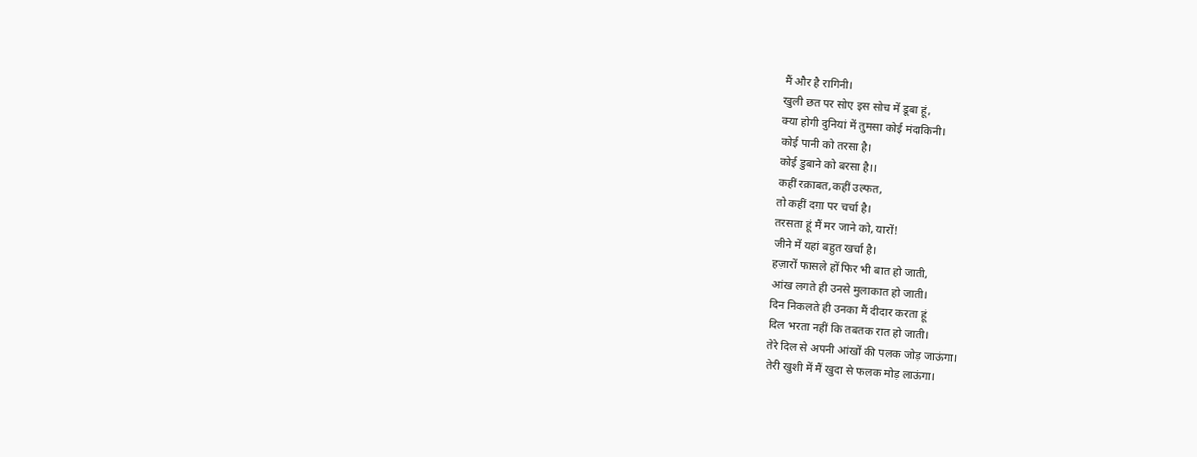मैं और है रागिनी।
खुली छत पर सोए इस सोच में डूबा हूं,
क्या होगी दुनियां में तुमसा कोई मंदाकिनी।
कोई पानी को तरसा है।
कोई डुबाने को बरसा है।।
कहीं रक़ाबत,कहीं उल्फत,
तो कहीं दग़ा पर चर्चा है।
तरसता हूं मैं मर जाने को, यारों!
जीने में यहां बहुत खर्चा है।
हज़ारों फासले हों फिर भी बात हो जाती,
आंख लगते ही उनसे मुलाकात हो जाती।
दिन निकलते ही उनका मैं दीदार करता हूं
दिल भरता नहीं कि तबतक रात हो जाती।
तेरे दिल से अपनी आंखों की पलक जोड़ जाऊंगा।
तेरी खुशी में मैं खुदा से फलक मोड़ लाऊंगा।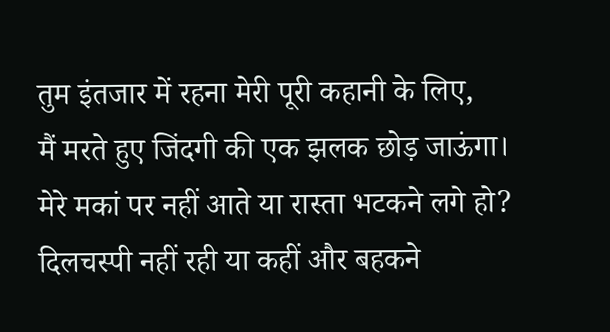तुम इंतजार में रहना मेरी पूरी कहानी के लिए,
मैं मरते हुए जिंदगी की एक झलक छोड़ जाऊंगा।
मेरे मकां पर नहीं आते या रास्ता भटकने लगे हो?
दिलचस्पी नहीं रही या कहीं और बहकने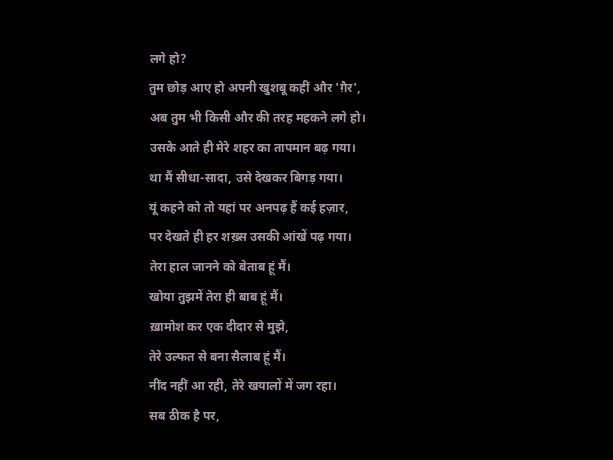लगे हो?
तुम छोड़ आए हो अपनी खुशबू कहीं और 'ग़ैर',
अब तुम भी किसी और की तरह महकने लगे हो।
उसके आते ही मेरे शहर का तापमान बढ़ गया।
था मैं सीधा-सादा, उसे देखकर बिगड़ गया।
यूं कहने को तो यहां पर अनपढ़ हैं कई हज़ार,
पर देखते ही हर शख़्स उसकी आंखें पढ़ गया।
तेरा हाल जानने को बेताब हूं मैं।
खोया तुझमें तेरा ही बाब हूं मैं।
ख़ामोश कर एक दीदार से मुझे,
तेरे उल्फत से बना सैलाब हूं मैं।
नींद नहीं आ रही, तेरे खयालों में जग रहा।
सब ठीक है पर,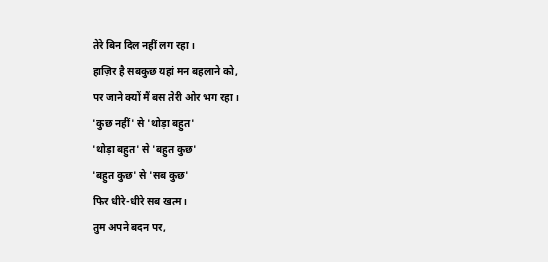तेरे बिन दिल नहीं लग रहा।
हाज़िर है सबकुछ यहां मन बहलाने को,
पर जाने क्यों मैं बस तेरी ओर भग रहा।
'कुछ नहीं' से 'थोड़ा बहुत'
'थोड़ा बहुत' से 'बहुत कुछ'
'बहुत कुछ' से 'सब कुछ'
फिर धीरे-धीरे सब खत्म।
तुम अपने बदन पर,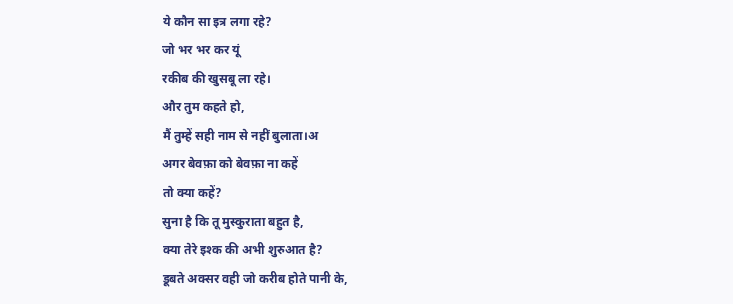ये कौन सा इत्र लगा रहे?
जो भर भर कर यूं
रकीब की खुसबू ला रहे।
और तुम कहते हो,
मैं तुम्हें सही नाम से नहीं बुलाता।अ
अगर बेवफ़ा को बेवफ़ा ना कहें
तो क्या कहें?
सुना है कि तू मुस्कुराता बहुत है,
क्या तेरे इश्क की अभी शुरुआत है?
डूबते अक्सर वही जो करीब होते पानी के,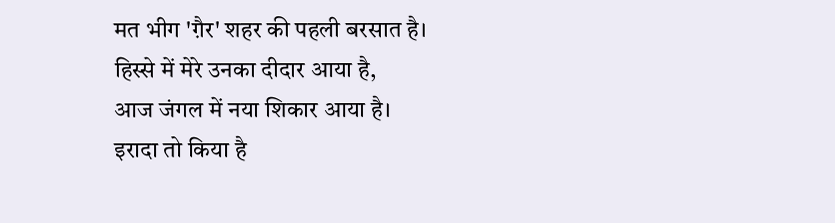मत भीग 'ग़ैर' शहर की पहली बरसात है।
हिस्से में मेरे उनका दीदार आया है,
आज जंगल में नया शिकार आया है।
इरादा तो किया है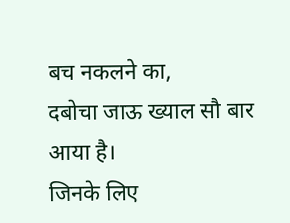बच नकलने का,
दबोचा जाऊ ख्याल सौ बार आया है।
जिनके लिए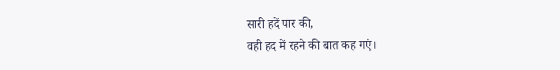सारी हदें पार की,
वही हद में रहने की बात कह गएं।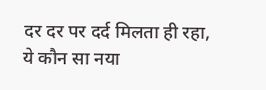दर दर पर दर्द मिलता ही रहा,
ये कौन सा नया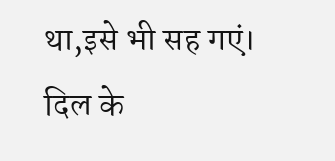था,इसे भी सह गएं।
दिल के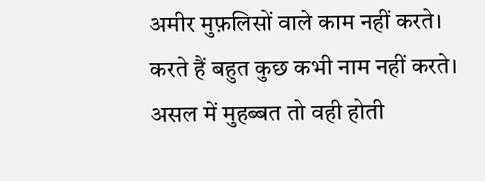अमीर मुफ़लिसों वाले काम नहीं करते।
करते हैं बहुत कुछ कभी नाम नहीं करते।
असल में मुहब्बत तो वही होती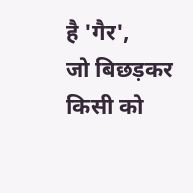है 'गैर',
जो बिछड़कर किसी को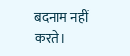बदनाम नहीं करते।